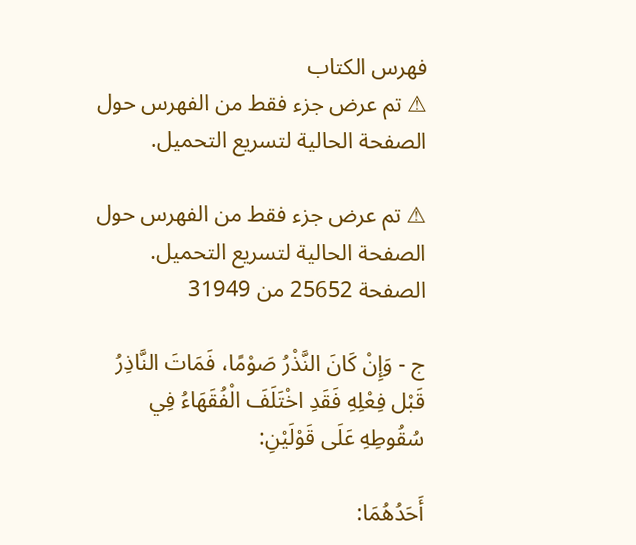فهرس الكتاب
⚠ تم عرض جزء فقط من الفهرس حول الصفحة الحالية لتسريع التحميل.

⚠ تم عرض جزء فقط من الفهرس حول الصفحة الحالية لتسريع التحميل.
الصفحة 25652 من 31949

ج - وَإِنْ كَانَ النَّذْرُ صَوْمًا، فَمَاتَ النَّاذِرُ قَبْل فِعْلِهِ فَقَدِ اخْتَلَفَ الْفُقَهَاءُ فِي سُقُوطِهِ عَلَى قَوْلَيْنِ:

أَحَدُهُمَا: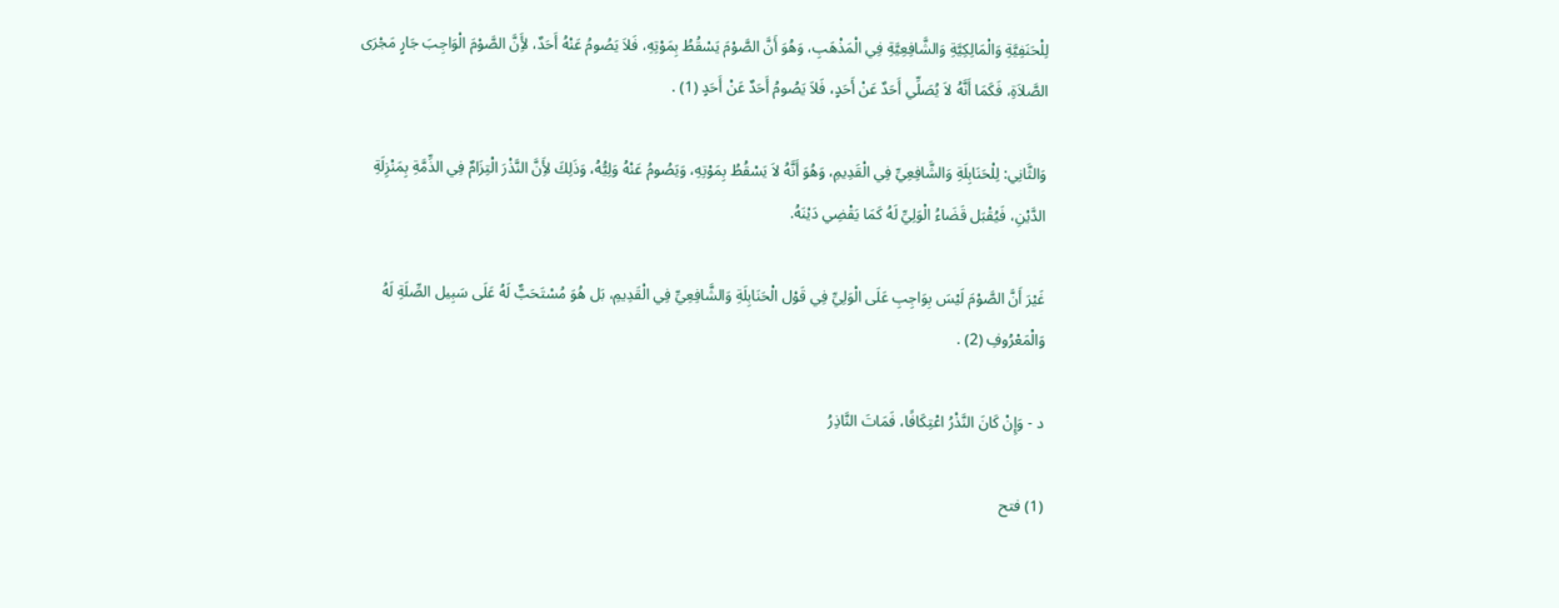لِلْحَنَفِيَّةِ وَالْمَالِكِيَّةِ وَالشَّافِعِيَّةِ فِي الْمَذْهَبِ، وَهُوَ أَنَّ الصَّوْمَ يَسْقُطُ بِمَوْتِهِ، فَلاَ يَصُومُ عَنْهُ أَحَدٌ، لأَِنَّ الصَّوْمَ الْوَاجِبَ جَارٍ مَجْرَى الصَّلاَةِ، فَكَمَا أَنَّهُ لاَ يُصَلِّي أَحَدٌ عَنْ أَحَدٍ، فَلاَ يَصُومُ أَحَدٌ عَنْ أَحَدٍ (1) .

وَالثَّانِي: لِلْحَنَابِلَةِ وَالشَّافِعِيِّ فِي الْقَدِيمِ، وَهُوَ أَنَّهُ لاَ يَسْقُطُ بِمَوْتِهِ، وَيَصُومُ عَنْهُ وَلِيُّهُ، وَذَلِكَ لأَِنَّ النَّذْرَ الْتِزَامٌ فِي الذِّمَّةِ بِمَنْزِلَةِ الدَّيْنِ، فَيُقْبَل قَضَاءُ الْوَلِيِّ لَهُ كَمَا يَقْضِي دَيْنَهُ.

غَيْرَ أَنَّ الصَّوْمَ لَيْسَ بِوَاجِبِ عَلَى الْوَلِيِّ فِي قَوْل الْحَنَابِلَةِ وَالشَّافِعِيِّ فِي الْقَدِيمِ، بَل هُوَ مُسْتَحَبٌّ لَهُ عَلَى سَبِيل الصِّلَةِ لَهُ وَالْمَعْرُوفِ (2) .

د - وَإِنْ كَانَ النَّذْرُ اعْتِكَافًا، فَمَاتَ النَّاذِرُ

(1) فتح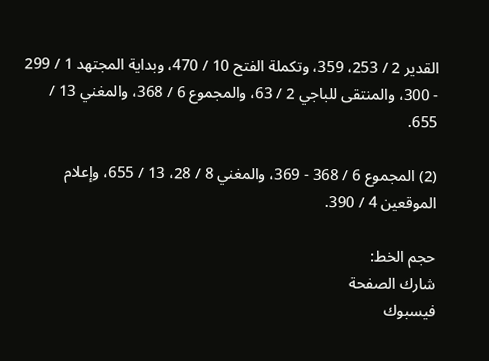القدير 2 / 253، 359، وتكملة الفتح 10 / 470، وبداية المجتهد 1 / 299 - 300، والمنتقى للباجي 2 / 63، والمجموع 6 / 368، والمغني 13 / 655.

(2) المجموع 6 / 368 - 369، والمغني 8 / 28، 13 / 655، وإعلام الموقعين 4 / 390.

حجم الخط:
شارك الصفحة
فيسبوك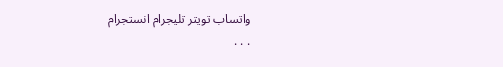واتساب تويتر تليجرام انستجرام
. . .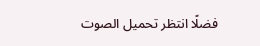فضلًا انتظر تحميل الصوت